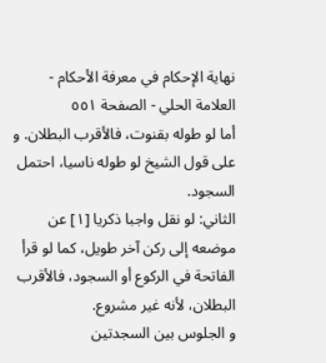نهاية الإحكام في معرفة الأحكام - العلامة الحلي - الصفحة ٥٥١
أما لو طوله بقنوت، فالأقرب البطلان. و على قول الشيخ لو طوله ناسيا، احتمل السجود.
الثاني: لو نقل واجبا ذكريا [١] عن موضعه إلى ركن آخر طويل، كما لو قرأ الفاتحة في الركوع أو السجود، فالأقرب البطلان، لأنه غير مشروع.
و الجلوس بين السجدتين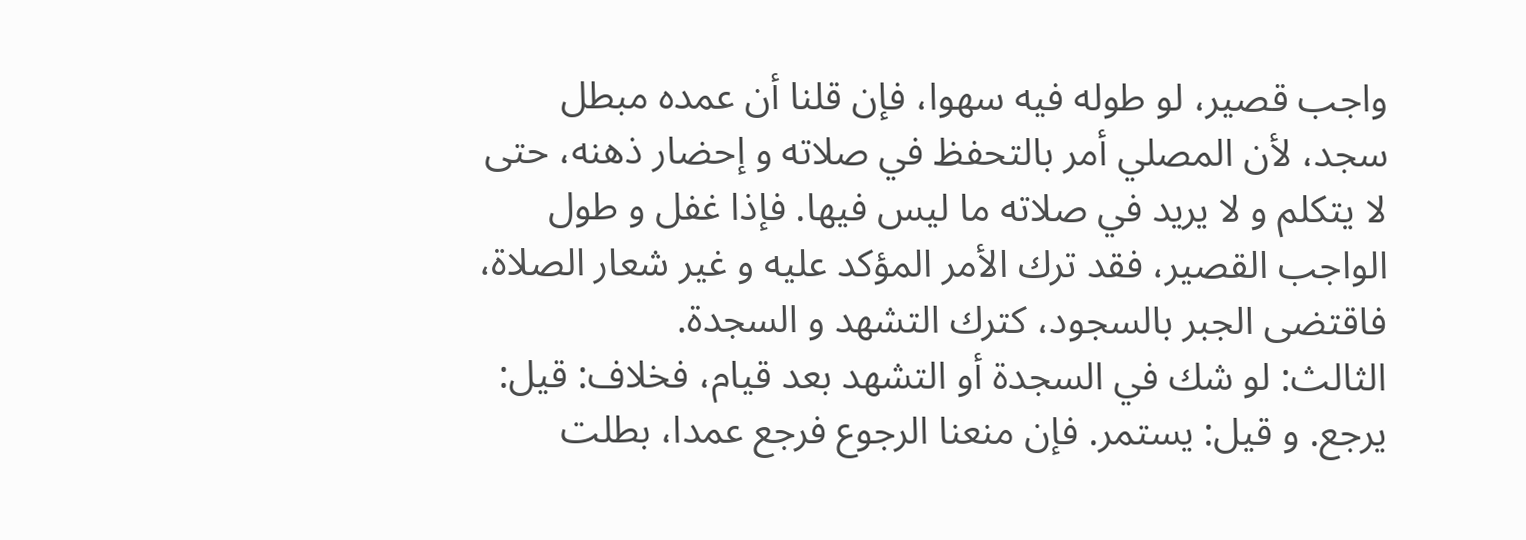واجب قصير، لو طوله فيه سهوا، فإن قلنا أن عمده مبطل سجد، لأن المصلي أمر بالتحفظ في صلاته و إحضار ذهنه، حتى لا يتكلم و لا يريد في صلاته ما ليس فيها. فإذا غفل و طول الواجب القصير، فقد ترك الأمر المؤكد عليه و غير شعار الصلاة، فاقتضى الجبر بالسجود، كترك التشهد و السجدة.
الثالث: لو شك في السجدة أو التشهد بعد قيام، فخلاف: قيل:
يرجع. و قيل: يستمر. فإن منعنا الرجوع فرجع عمدا، بطلت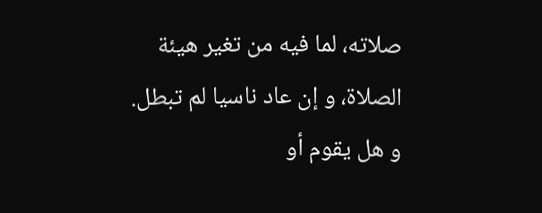صلاته، لما فيه من تغير هيئة الصلاة، و إن عاد ناسيا لم تبطل. و هل يقوم أو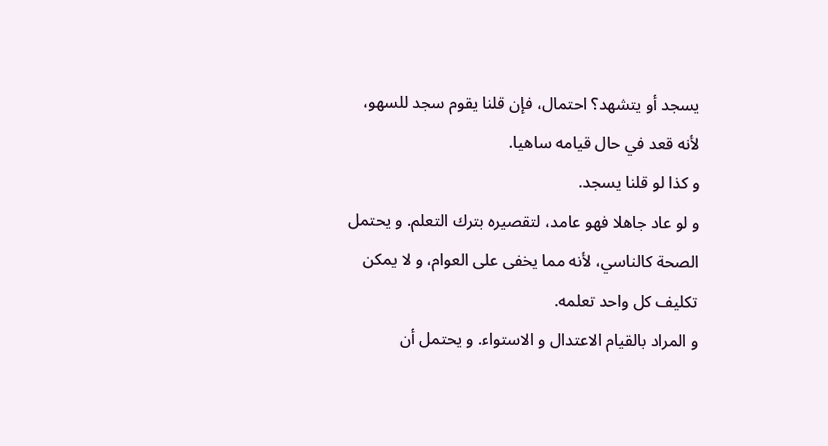يسجد أو يتشهد؟ احتمال، فإن قلنا يقوم سجد للسهو، لأنه قعد في حال قيامه ساهيا.
و كذا لو قلنا يسجد.
و لو عاد جاهلا فهو عامد، لتقصيره بترك التعلم. و يحتمل الصحة كالناسي، لأنه مما يخفى على العوام، و لا يمكن تكليف كل واحد تعلمه.
و المراد بالقيام الاعتدال و الاستواء. و يحتمل أن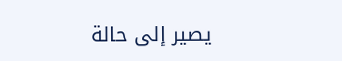يصير إلى حالة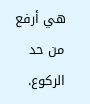هي أرفع من حد الركوع.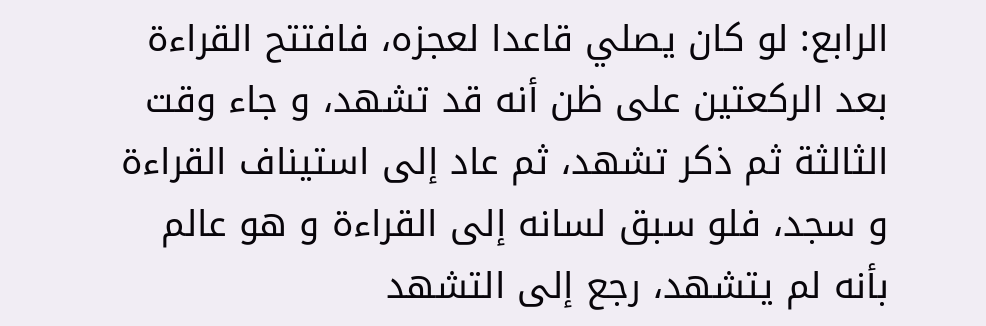الرابع: لو كان يصلي قاعدا لعجزه، فافتتح القراءة بعد الركعتين على ظن أنه قد تشهد، و جاء وقت الثالثة ثم ذكر تشهد، ثم عاد إلى استيناف القراءة و سجد، فلو سبق لسانه إلى القراءة و هو عالم بأنه لم يتشهد، رجع إلى التشهد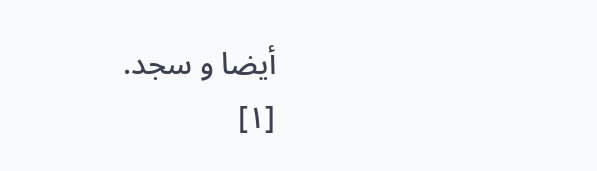أيضا و سجد.
[١]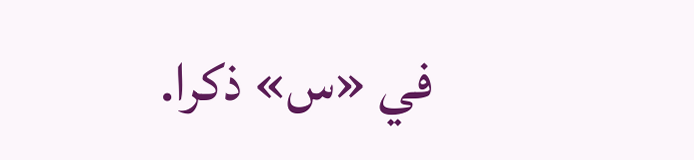في «س» ذكرا.